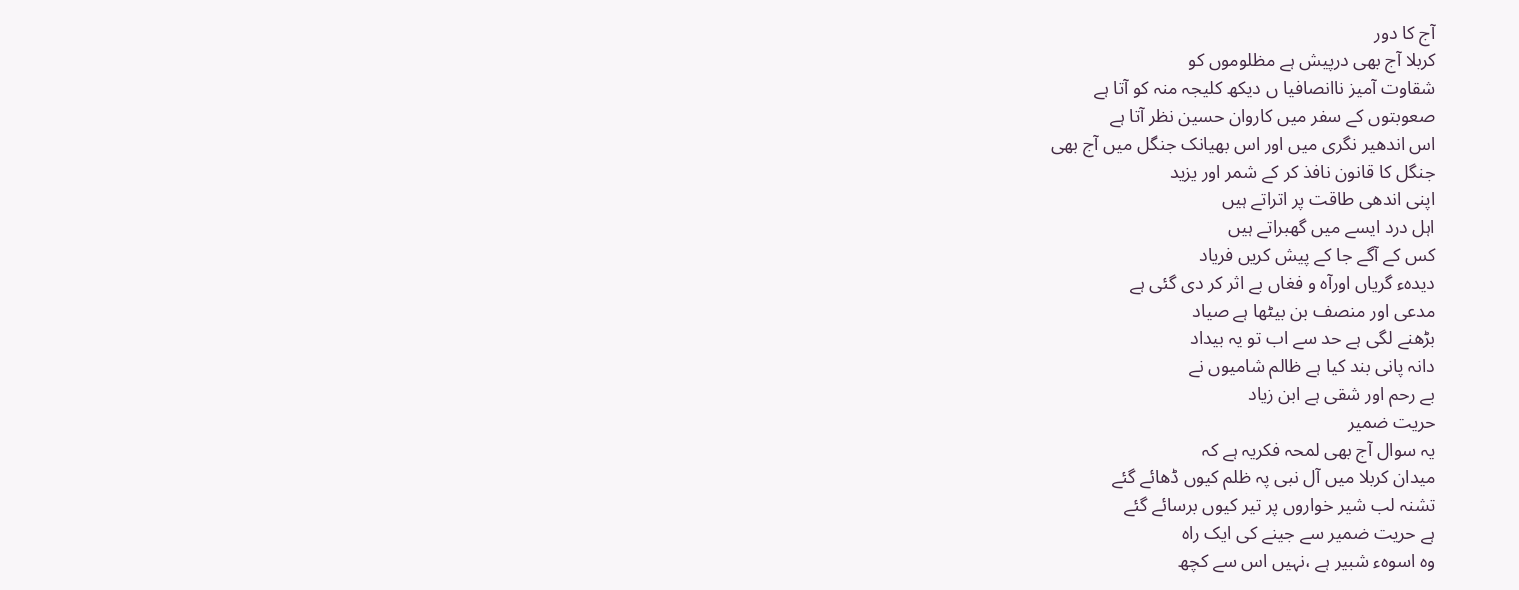آج کا دور
کربلا آج بھی درپیش ہے مظلوموں کو
شقاوت آمیز ناانصافیا ں دیکھ کلیجہ منہ کو آتا ہے
صعوبتوں کے سفر میں کاروان حسین نظر آتا ہے
اس اندھیر نگری میں اور اس بھیانک جنگل میں آج بھی
جنگل کا قانون نافذ کر کے شمر اور یزید
اپنی اندھی طاقت پر اتراتے ہیں
اہل درد ایسے میں گھبراتے ہیں
کس کے آگے جا کے پیش کریں فریاد
دیدہء گریاں اورآہ و فغاں بے اثر کر دی گئی ہے
مدعی اور منصف بن بیٹھا ہے صیاد
بڑھنے لگی ہے حد سے اب تو یہ بیداد
دانہ پانی بند کیا ہے ظالم شامیوں نے
بے رحم اور شقی ہے ابن زیاد
حریت ضمیر
یہ سوال آج بھی لمحہ فکریہ ہے کہ
میدان کربلا میں آل نبی پہ ظلم کیوں ڈھائے گئے
تشنہ لب شیر خواروں پر تیر کیوں برسائے گئے
ہے حریت ضمیر سے جینے کی ایک راہ
وہ اسوہء شبیر ہے ،نہیں اس سے کچھ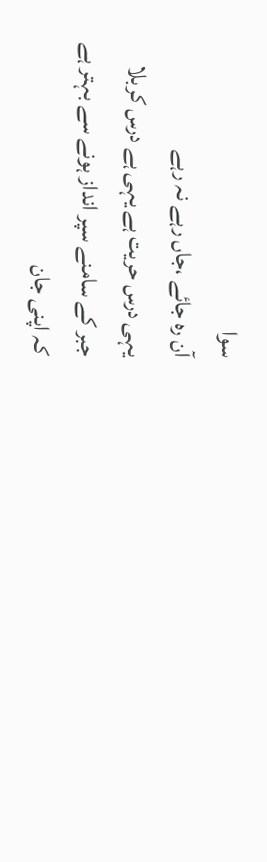سوا
آن رہ جائے ،جاں رہے نہ رہے
یہی درس حریت ہے یہی ہے درس کربلا
جبر کے سامنے سپر انداز ہونے سے بہتر ہے
کہ اپنی جان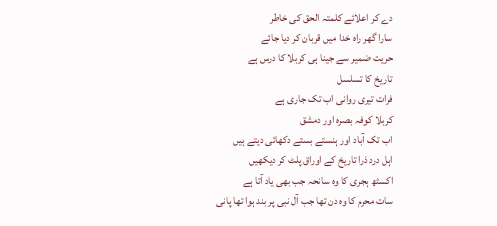دے کر اعلائے کلمتہ الحق کی خاطر
سارا گھر راہ خدا میں قربان کر دیا جائے
حریت ضمیر سے جینا ہی کربلا کا درس ہے
تاریخ کا تسلسل
فرات تیری روانی اب تک جاری ہے
کربلا کوفہ بصرہ اور دمشق
اب تک آباد اور ہنستے بستے دکھائی دیتے ہیں
اہل درد ذرا تاریخ کے اوراق پلٹ کر دیکھیں
اکسٹھ ہجری کا وہ سانحہ جب بھی یاد آتا ہے
سات محرم کا وہ دن تھا جب آل نبی پر بند ہوا تھا پانی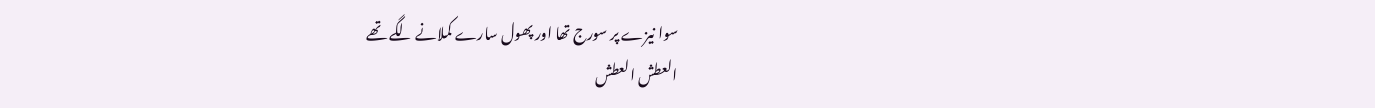سوا نیزے پر سورج تھا اور پھول سارے کملانے لگے تھے
العطش العطش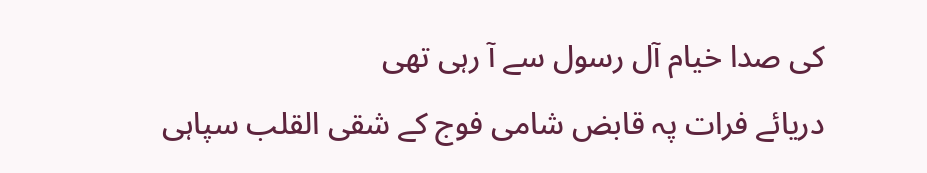کی صدا خیام آل رسول سے آ رہی تھی
دریائے فرات پہ قابض شامی فوج کے شقی القلب سپاہی